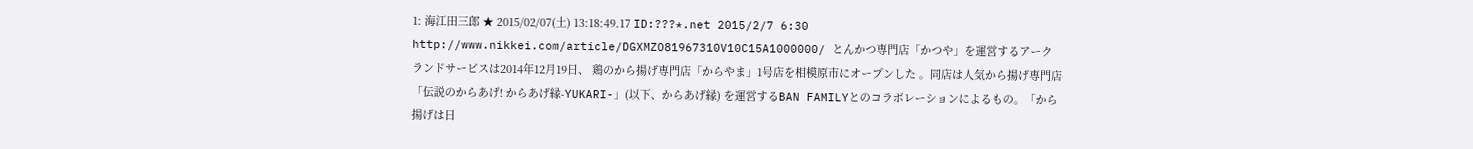1: 海江田三郎 ★ 2015/02/07(土) 13:18:49.17 ID:???*.net 2015/2/7 6:30 http://www.nikkei.com/article/DGXMZO81967310V10C15A1000000/ とんかつ専門店「かつや」を運営するアークランドサービスは2014年12月19日、 鶏のから揚げ専門店「からやま」1号店を相模原市にオープンした 。同店は人気から揚げ専門店「伝説のからあげ! からあげ縁-YUKARI-」(以下、からあげ縁) を運営するBAN FAMILYとのコラボレーションによるもの。「から揚げは日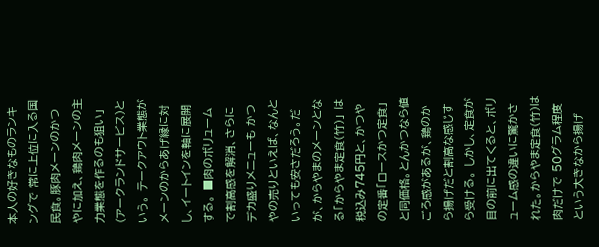本人の好きなものランキングで 常に上位に入る国民食。豚肉メーンのかつやに加え、鶏肉メーンの主力業態を作るのも狙い」(アークランドサービス)という。 テークアウト業態がメーンのからあげ縁に対し、イートインを軸に展開する。 ■肉のボリュームで割高感を解消、さらにデカ盛りメニューも かつやの売りといえば、なんといっても安さだろう。だが、からやまのメーンとなる「からやま定食(竹)」 は税込み745円と、かつやの定番「ロースかつ定食」と同価格。とんかつなら値ごろ感があるが、鶏のから揚げだと割高な感じすら受ける。 しかし、定食が目の前に出てくると、ボリューム感の違いに驚かされた。からやま定食(竹)は肉だけで 50グラム程度という大きなから揚げ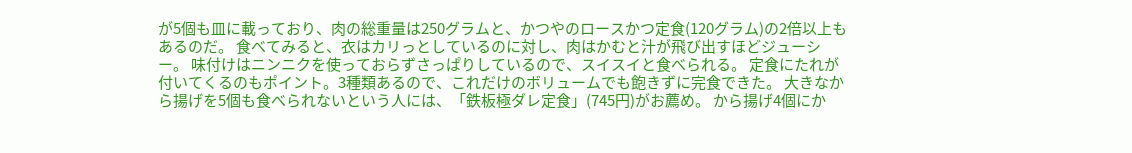が5個も皿に載っており、肉の総重量は250グラムと、かつやのロースかつ定食(120グラム)の2倍以上もあるのだ。 食べてみると、衣はカリっとしているのに対し、肉はかむと汁が飛び出すほどジューシー。 味付けはニンニクを使っておらずさっぱりしているので、スイスイと食べられる。 定食にたれが付いてくるのもポイント。3種類あるので、これだけのボリュームでも飽きずに完食できた。 大きなから揚げを5個も食べられないという人には、「鉄板極ダレ定食」(745円)がお薦め。 から揚げ4個にか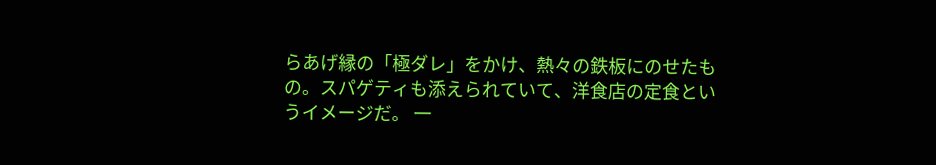らあげ縁の「極ダレ」をかけ、熱々の鉄板にのせたもの。スパゲティも添えられていて、洋食店の定食というイメージだ。 一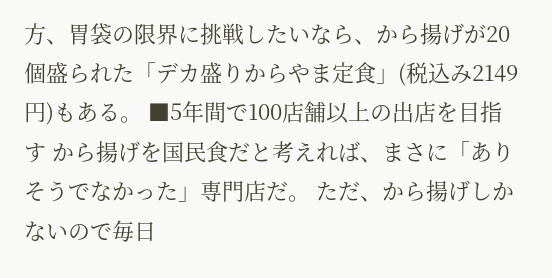方、胃袋の限界に挑戦したいなら、から揚げが20個盛られた「デカ盛りからやま定食」(税込み2149円)もある。 ■5年間で100店舗以上の出店を目指す から揚げを国民食だと考えれば、まさに「ありそうでなかった」専門店だ。 ただ、から揚げしかないので毎日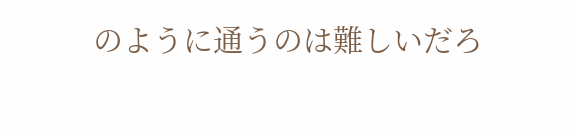のように通うのは難しいだろ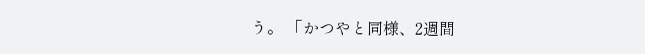う。 「かつやと同様、2週間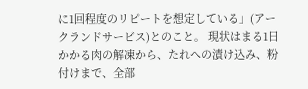に1回程度のリピートを想定している」(アークランドサービス)とのこと。 現状はまる1日かかる肉の解凍から、たれへの漬け込み、粉付けまで、全部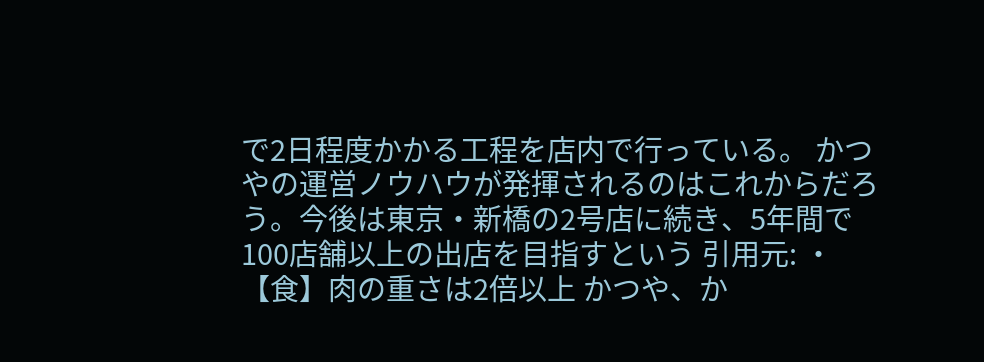で2日程度かかる工程を店内で行っている。 かつやの運営ノウハウが発揮されるのはこれからだろう。今後は東京・新橋の2号店に続き、5年間で100店舗以上の出店を目指すという 引用元: ・【食】肉の重さは2倍以上 かつや、か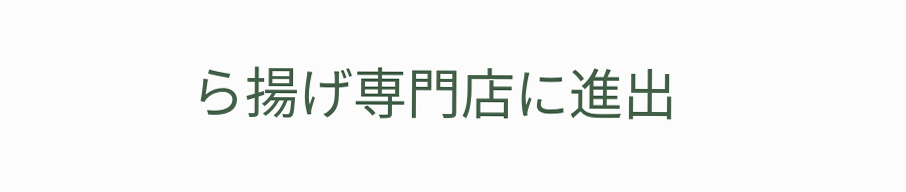ら揚げ専門店に進出